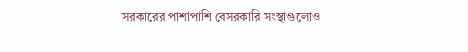সরকারের পাশাপাশি বেসরকারি সংস্থাগুলোও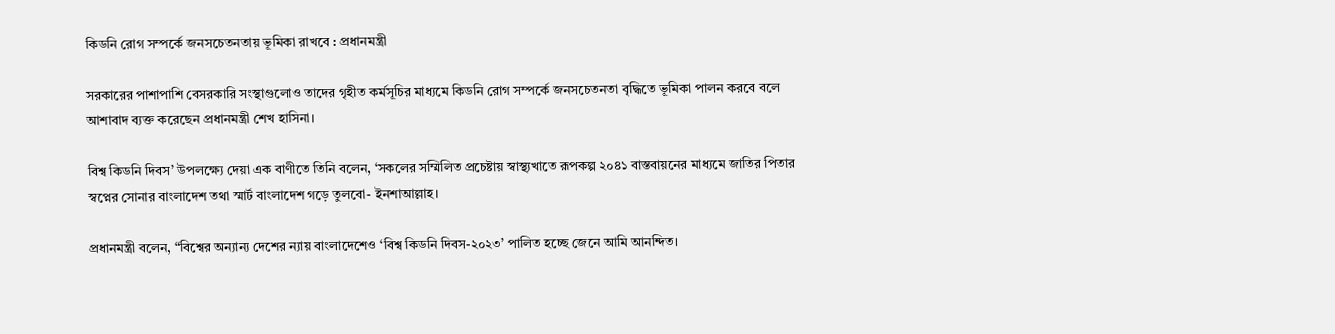কিডনি রোগ সম্পর্কে জনসচেতনতায় ভূমিকা রাখবে : প্রধানমন্ত্রী

সরকারের পাশাপাশি বেসরকারি সংস্থাগুলোও তাদের গৃহীত কর্মসূচির মাধ্যমে কিডনি রোগ সম্পর্কে জনসচেতনতা বৃদ্ধিতে ভূমিকা পালন করবে বলে আশাবাদ ব্যক্ত করেছেন প্রধানমন্ত্রী শেখ হাসিনা।

বিশ্ব কিডনি দিবস’ উপলক্ষ্যে দেয়া এক বাণীতে তিনি বলেন, ‘সকলের সম্মিলিত প্রচেষ্টায় স্বাস্থ্যখাতে রূপকল্প ২০৪১ বাস্তবায়নের মাধ্যমে জাতির পিতার স্বপ্নের সোনার বাংলাদেশ তথা স্মার্ট বাংলাদেশ গড়ে তুলবো- ইনশাআল্লাহ।

প্রধানমন্ত্রী বলেন, “বিশ্বের অন্যান্য দেশের ন্যায় বাংলাদেশেও ‘বিশ্ব কিডনি দিবস-২০২৩’ পালিত হচ্ছে জেনে আমি আনন্দিত।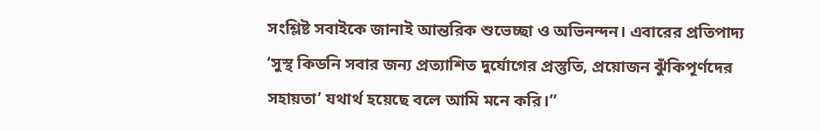সংশ্লিষ্ট সবাইকে জানাই আন্তরিক শুভেচ্ছা ও অভিনন্দন। এবারের প্রতিপাদ্য ‘সুস্থ কিডনি সবার জন্য প্রত্যাশিত দুর্যোগের প্রস্তুতি, প্রয়োজন ঝুঁকিপূর্ণদের সহায়তা’ যথার্থ হয়েছে বলে আমি মনে করি।”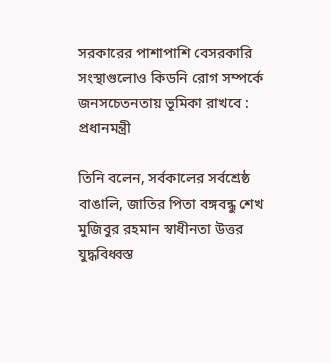সরকারের পাশাপাশি বেসরকারি সংস্থাগুলোও কিডনি রোগ সম্পর্কে জনসচেতনতায় ভূমিকা রাখবে : প্রধানমন্ত্রী

তিনি বলেন, সর্বকালের সর্বশ্রেষ্ঠ বাঙালি, জাতির পিতা বঙ্গবন্ধু শেখ মুজিবুর রহমান স্বাধীনতা উত্তর যুদ্ধবিধ্বস্ত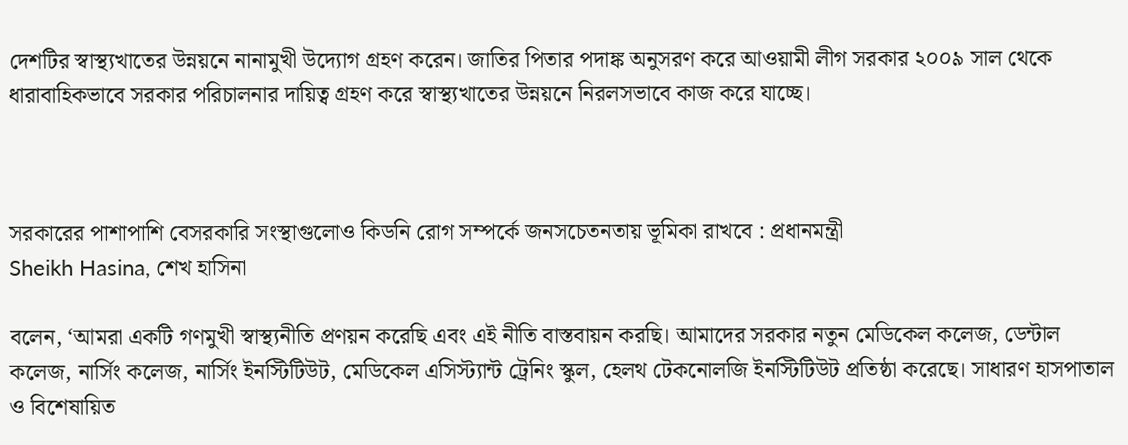দেশটির স্বাস্থ্যখাতের উন্নয়নে নানামুখী উদ্যোগ গ্রহণ করেন। জাতির পিতার পদাঙ্ক অনুসরণ করে আওয়ামী লীগ সরকার ২০০৯ সাল থেকে ধারাবাহিকভাবে সরকার পরিচালনার দায়িত্ব গ্রহণ করে স্বাস্থ্যখাতের উন্নয়নে নিরলসভাবে কাজ করে যাচ্ছে।



সরকারের পাশাপাশি বেসরকারি সংস্থাগুলোও কিডনি রোগ সম্পর্কে জনসচেতনতায় ভূমিকা রাখবে : প্রধানমন্ত্রী
Sheikh Hasina, শেখ হাসিনা

বলেন, ‘আমরা একটি গণমুখী স্বাস্থ্যনীতি প্রণয়ন করেছি এবং এই নীতি বাস্তবায়ন করছি। আমাদের সরকার নতুন মেডিকেল কলেজ, ডেন্টাল কলেজ, নার্সিং কলেজ, নার্সিং ইনস্টিটিউট, মেডিকেল এসিস্ট্যান্ট ট্রেনিং স্কুল, হেলথ টেকনোলজি ইনস্টিটিউট প্রতিষ্ঠা করেছে। সাধারণ হাসপাতাল ও বিশেষায়িত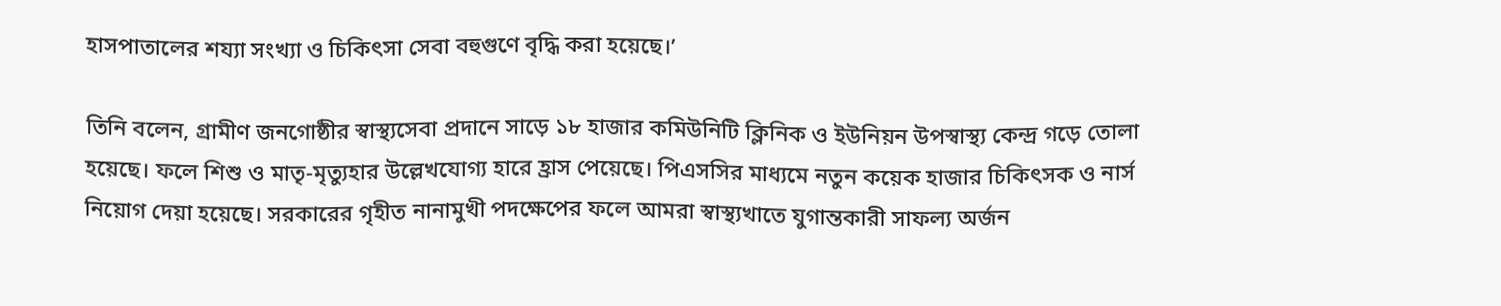হাসপাতালের শয্যা সংখ্যা ও চিকিৎসা সেবা বহুগুণে বৃদ্ধি করা হয়েছে।’

তিনি বলেন, গ্রামীণ জনগোষ্ঠীর স্বাস্থ্যসেবা প্রদানে সাড়ে ১৮ হাজার কমিউনিটি ক্লিনিক ও ইউনিয়ন উপস্বাস্থ্য কেন্দ্র গড়ে তোলা হয়েছে। ফলে শিশু ও মাতৃ-মৃত্যুহার উল্লেখযোগ্য হারে হ্রাস পেয়েছে। পিএসসির মাধ্যমে নতুন কয়েক হাজার চিকিৎসক ও নার্স নিয়োগ দেয়া হয়েছে। সরকারের গৃহীত নানামুখী পদক্ষেপের ফলে আমরা স্বাস্থ্যখাতে যুগান্তকারী সাফল্য অর্জন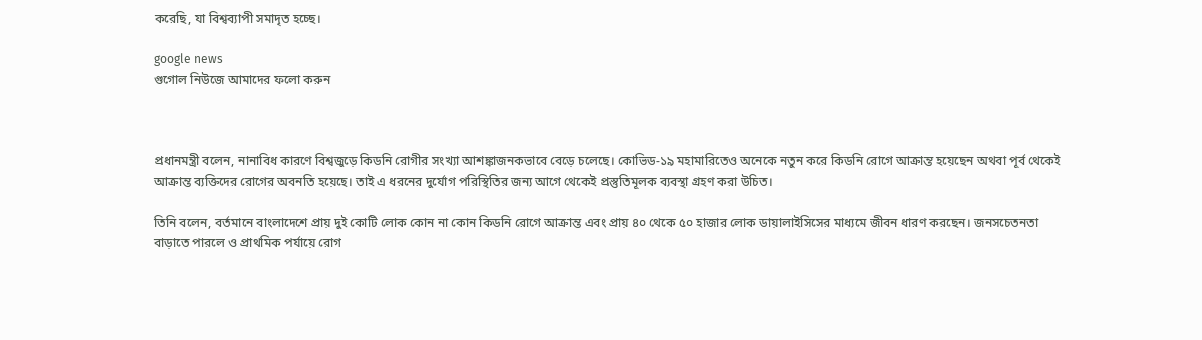করেছি, যা বিশ্বব্যাপী সমাদৃত হচ্ছে।

google news
গুগোল নিউজে আমাদের ফলো করুন



প্রধানমন্ত্রী বলেন, নানাবিধ কারণে বিশ্বজুড়ে কিডনি রোগীর সংখ্যা আশঙ্কাজনকভাবে বেড়ে চলেছে। কোভিড-১৯ মহামারিতেও অনেকে নতুন করে কিডনি রোগে আক্রান্ত হয়েছেন অথবা পূর্ব থেকেই আক্রান্ত ব্যক্তিদের রোগের অবনতি হয়েছে। তাই এ ধরনের দুর্যোগ পরিস্থিতির জন্য আগে থেকেই প্রস্তুতিমূলক ব্যবস্থা গ্রহণ করা উচিত।

তিনি বলেন, বর্তমানে বাংলাদেশে প্রায় দুই কোটি লোক কোন না কোন কিডনি রোগে আক্রান্ত এবং প্রায় ৪০ থেকে ৫০ হাজার লোক ডায়ালাইসিসের মাধ্যমে জীবন ধারণ করছেন। জনসচেতনতা বাড়াতে পারলে ও প্রাথমিক পর্যায়ে রোগ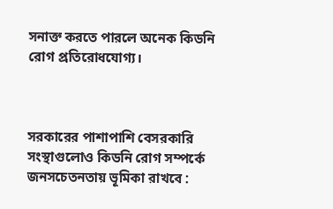সনাক্ত করতে পারলে অনেক কিডনি রোগ প্রতিরোধযোগ্য।



সরকারের পাশাপাশি বেসরকারি সংস্থাগুলোও কিডনি রোগ সম্পর্কে জনসচেতনতায় ভূমিকা রাখবে :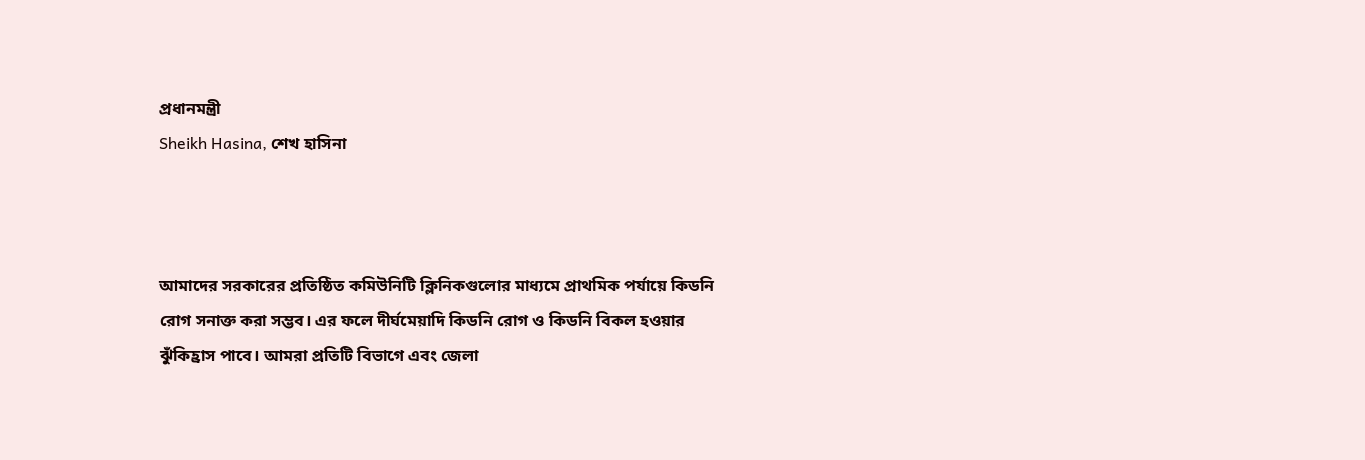প্রধানমন্ত্রী
Sheikh Hasina, শেখ হাসিনা



আমাদের সরকারের প্রতিষ্ঠিত কমিউনিটি ক্লিনিকগুলোর মাধ্যমে প্রাথমিক পর্যায়ে কিডনি রোগ সনাক্ত করা সম্ভব। এর ফলে দীর্ঘমেয়াদি কিডনি রোগ ও কিডনি বিকল হওয়ার ঝুঁকিহ্রাস পাবে। আমরা প্রতিটি বিভাগে এবং জেলা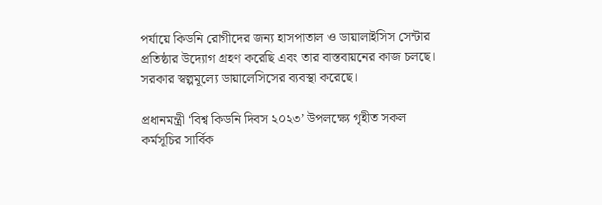পর্যায়ে কিডনি রোগীদের জন্য হাসপাতাল ও ডায়ালাইসিস সেন্টার প্রতিষ্ঠার উদ্যোগ গ্রহণ করেছি এবং তার বাস্তবায়নের কাজ চলছে। সরকার স্বল্পমূল্যে ডায়ালেসিসের ব্যবস্থা করেছে।

প্রধানমন্ত্রী ‘বিশ্ব কিডনি দিবস ২০২৩’ উপলক্ষ্যে গৃহীত সকল কর্মসূচির সার্বিক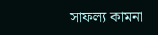সাফল্য কামনা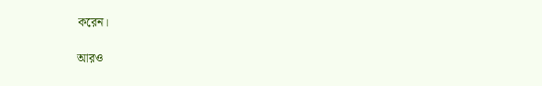করেন।

আরও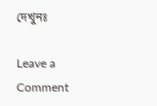দেখুনঃ

Leave a Comment